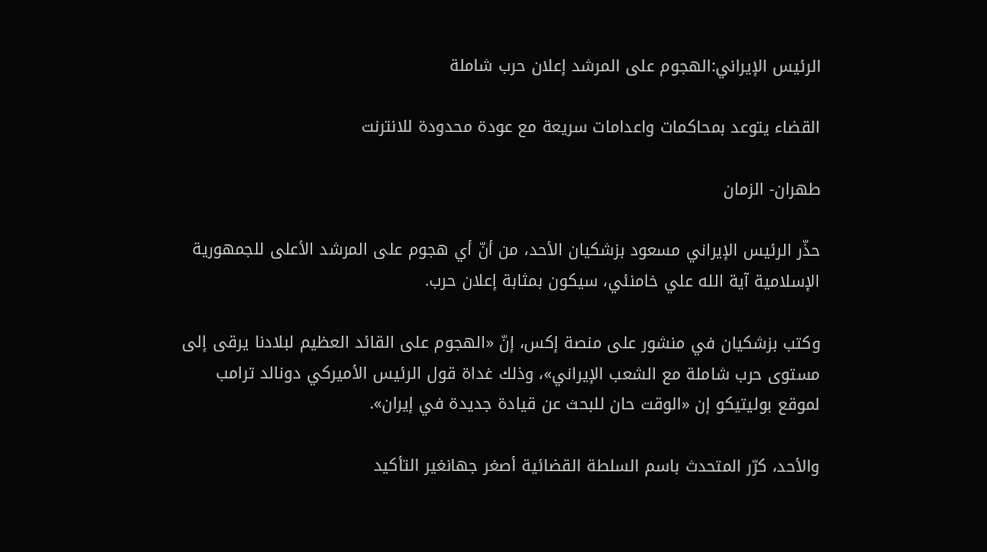الرئيس الإيراني:الهجوم على المرشد إعلان حرب شاملة

القضاء يتوعد بمحاكمات واعدامات سريعة مع عودة محدودة للانترنت

طهران- الزمان

حذّر الرئيس الإيراني مسعود بزشكيان الأحد، من أنّ أي هجوم على المرشد الأعلى للجمهورية الإسلامية آية الله علي خامنئي، سيكون بمثابة إعلان حرب.

وكتب بزشكيان في منشور على منصة إكس، إنّ «الهجوم على القائد العظيم لبلادنا يرقى إلى مستوى حرب شاملة مع الشعب الإيراني»، وذلك غداة قول الرئيس الأميركي دونالد ترامب لموقع بوليتيكو إن «الوقت حان للبحث عن قيادة جديدة في إيران».

والأحد، كرّر المتحدث باسم السلطة القضائية أصغر جهانغير التأكيد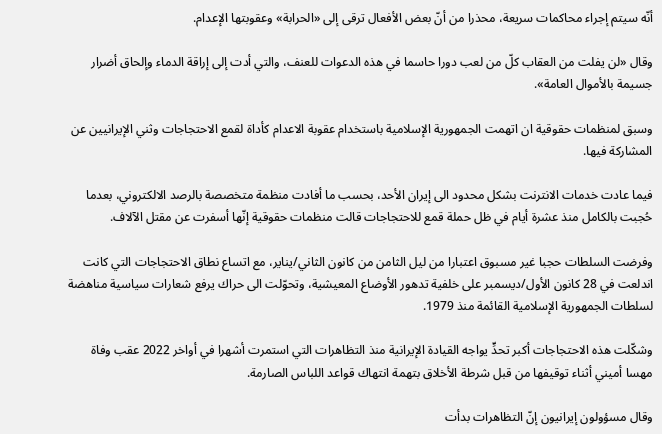أنّه سيتم إجراء محاكمات سريعة، محذرا من أنّ بعض الأفعال ترقى إلى «الحرابة» وعقوبتها الإعدام.

وقال «لن يفلت من العقاب كلّ من لعب دورا حاسما في هذه الدعوات للعنف، والتي أدت إلى إراقة الدماء وإلحاق أضرار جسيمة بالأموال العامة».

وسبق لمنظمات حقوقية ان اتهمت الجمهورية الإسلامية باستخدام عقوبة الاعدام كأداة لقمع الاحتجاجات وثني الإيرانيين عن المشاركة فيها.

فيما عادت خدمات الانترنت بشكل محدود الى إيران الأحد، بحسب ما أفادت منظمة متخصصة بالرصد الالكتروني، بعدما حُجبت بالكامل منذ عشرة أيام في ظل حملة قمع للاحتجاجات قالت منظمات حقوقية إنّها أسفرت عن مقتل الآلاف.

وفرضت السلطات حجبا غير مسبوق اعتبارا من ليل الثامن من كانون الثاني/يناير، مع اتساع نطاق الاحتجاجات التي كانت اندلعت في 28 كانون الأول/ديسمبر على خلفية تدهور الأوضاع المعيشية، وتحوّلت الى حراك يرفع شعارات سياسية مناهضة لسلطات الجمهورية الإسلامية القائمة منذ 1979.

وشكّلت هذه الاحتجاجات أكبر تحدٍّ يواجه القيادة الإيرانية منذ التظاهرات التي استمرت أشهرا في أواخر 2022 عقب وفاة مهسا أميني أثناء توقيفها من قبل شرطة الأخلاق بتهمة انتهاك قواعد اللباس الصارمة.

وقال مسؤولون إيرانيون إنّ التظاهرات بدأت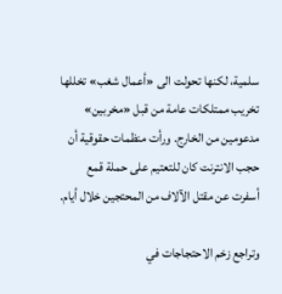سلمية، لكنها تحولت الى «أعمال شغب» تخللها تخريب ممتلكات عامة من قبل «مخربين» مدعومين من الخارج. ورأت منظمات حقوقية أن حجب الانترنت كان للتعتيم على حملة قمع أسفرت عن مقتل الآلاف من المحتجين خلال أيام.

وتراجع زخم الاحتجاجات في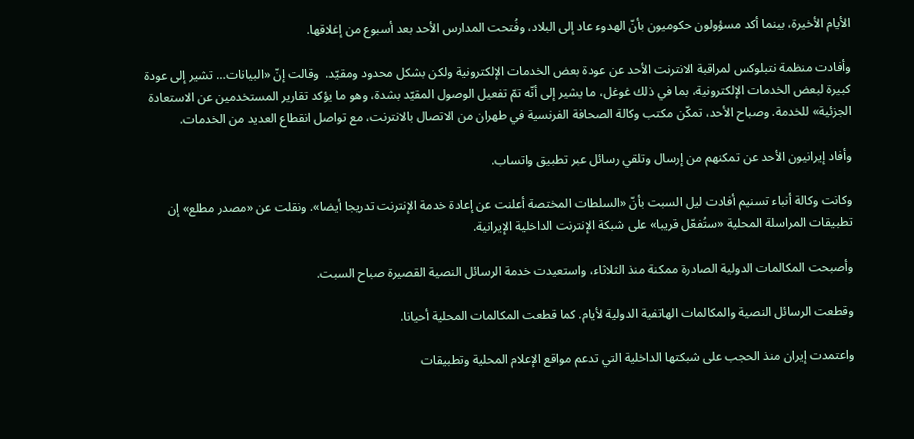الأيام الأخيرة، بينما أكد مسؤولون حكوميون بأنّ الهدوء عاد إلى البلاد، وفُتحت المدارس الأحد بعد أسبوع من إغلاقها.

وأفادت منظمة نتبلوكس لمراقبة الانترنت الأحد عن عودة بعض الخدمات الإلكترونية ولكن بشكل محدود ومقيّد.  وقالت إنّ «البيانات… تشير إلى عودة كبيرة لبعض الخدمات الإلكترونية، بما في ذلك غوغل، ما يشير إلى أنّه تمّ تفعيل الوصول المقيّد بشدة، وهو ما يؤكد تقارير المستخدمين عن الاستعادة الجزئية» للخدمة. وصباح الأحد، تمكّن مكتب وكالة الصحافة الفرنسية في طهران من الاتصال بالانترنت، مع تواصل انقطاع العديد من الخدمات.

وأفاد إيرانيون الأحد عن تمكنهم من إرسال وتلقي رسائل عبر تطبيق واتساب.

وكانت وكالة أنباء تسنيم أفادت ليل السبت بأنّ «السلطات المختصة أعلنت عن إعادة خدمة الإنترنت تدريجا أيضا». ونقلت عن «مصدر مطلع» إن تطبيقات المراسلة المحلية «ستُفعّل قريبا» على شبكة الإنترنت الداخلية الإيرانية.

وأصبحت المكالمات الدولية الصادرة ممكنة منذ الثلاثاء، واستعيدت خدمة الرسائل النصية القصيرة صباح السبت.

وقطعت الرسائل النصية والمكالمات الهاتفية الدولية لأيام. كما قطعت المكالمات المحلية أحيانا.

واعتمدت إيران منذ الحجب على شبكتها الداخلية التي تدعم مواقع الإعلام المحلية وتطبيقات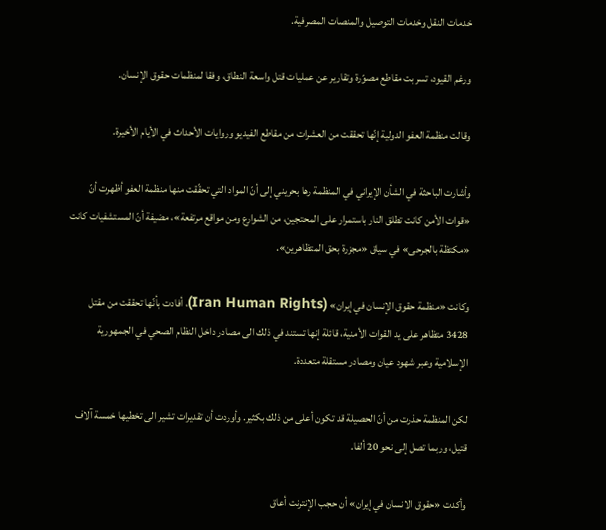خدمات النقل وخدمات التوصيل والمنصات المصرفية.

ورغم القيود، تسربت مقاطع مصوّرة وتقارير عن عمليات قتل واسعة النطاق، وفقا لمنظمات حقوق الإنسان.

وقالت منظمة العفو الدولية إنّها تحققت من العشرات من مقاطع الفيديو وروايات الأحداث في الأيام الأخيرة.

وأشارت الباحثة في الشأن الإيراني في المنظمة رها بحريني إلى أنّ المواد التي تحقّقت منها منظمة العفو أظهرت أنّ «قوات الأمن كانت تطلق النار باستمرار على المحتجين، من الشوارع ومن مواقع مرتفعة»، مضيفة أنّ المستشفيات كانت «مكتظة بالجرحى» في سياق «مجزرة بحق المتظاهرين».

وكانت «منظمة حقوق الإنسان في إيران» (Iran Human Rights)، أفادت بأنّها تحققت من مقتل 3428 متظاهر على يد القوات الأمنية، قائلة إنها تستند في ذلك الى مصادر داخل النظام الصحي في الجمهورية الإسلامية وعبر شهود عيان ومصادر مستقلة متعددة.

لكن المنظمة حذرت من أنّ الحصيلة قد تكون أعلى من ذلك بكثير. وأوردت أن تقديرات تشير الى تخطيها خمسة آلاف قتيل، وربما تصل إلى نحو 20 ألفا.

وأكدت «حقوق الانسان في إيران» أن حجب الإنترنت أعاق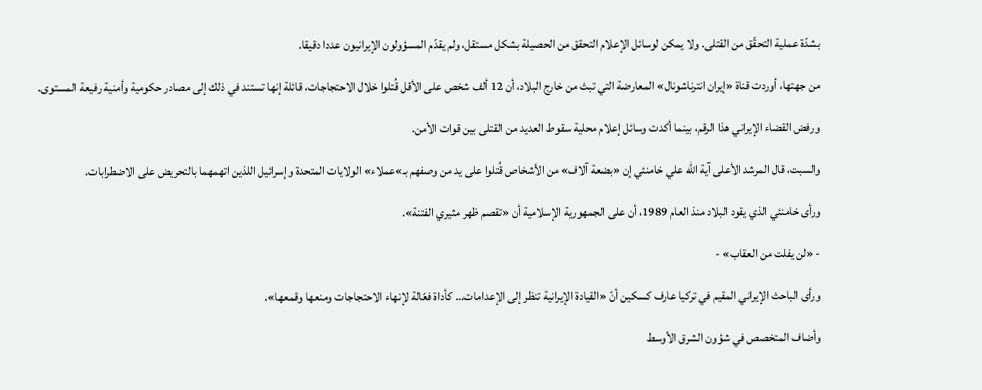بشدّة عملية التحقّق من القتلى. ولا يمكن لوسائل الإعلام التحقق من الحصيلة بشكل مستقل، ولم يقدّم المسؤولون الإيرانيون عددا دقيقا.

من جهتها، أوردت قناة «إيران انترناشونال» المعارضة التي تبث من خارج البلاد، أن 12 ألف شخص على الأقل قُتلوا خلال الاحتجاجات، قائلة إنها تستند في ذلك إلى مصادر حكومية وأمنية رفيعة المستوى.

ورفض القضاء الإيراني هذا الرقم، بينما أكدت وسائل إعلام محلية سقوط العديد من القتلى بين قوات الأمن.

والسبت، قال المرشد الأعلى آية الله علي خامنئي إن «بضعة آلاف» من الأشخاص قُتلوا على يد من وصفهم بـ»عملاء» الولايات المتحدة وإسرائيل اللذين اتهمهما بالتحريض على الاضطرابات.

ورأى خامنئي الذي يقود البلاد منذ العام 1989، أن على الجمهورية الإسلامية أن «تقصم ظهر مثيري الفتنة».

- «لن يفلت من العقاب» -

ورأى الباحث الإيراني المقيم في تركيا عارف كسكين أنّ «القيادة الإيرانية تنظر إلى الإعدامات… كأداة فعّالة لإنهاء الاحتجاجات ومنعها وقمعها».

وأضاف المتخصص في شؤون الشرق الأوسط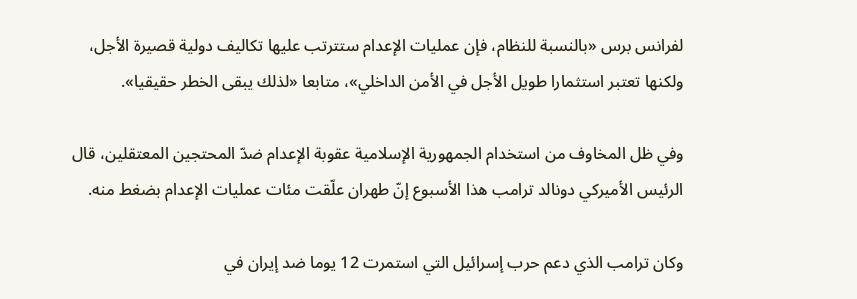لفرانس برس «بالنسبة للنظام، فإن عمليات الإعدام ستترتب عليها تكاليف دولية قصيرة الأجل، ولكنها تعتبر استثمارا طويل الأجل في الأمن الداخلي»، متابعا «لذلك يبقى الخطر حقيقيا».

وفي ظل المخاوف من استخدام الجمهورية الإسلامية عقوبة الإعدام ضدّ المحتجين المعتقلين، قال الرئيس الأميركي دونالد ترامب هذا الأسبوع إنّ طهران علّقت مئات عمليات الإعدام بضغط منه.

وكان ترامب الذي دعم حرب إسرائيل التي استمرت 12 يوما ضد إيران في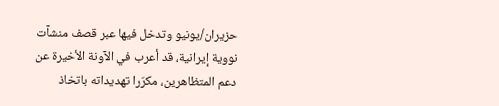حزيران/يونيو وتدخل فيها عبر قصف منشآت نووية إيرانية، قد أعرب في الآونة الأخيرة عن دعم المتظاهرين، مكرّرا تهديداته باتخاذ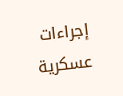إجراءات عسكرية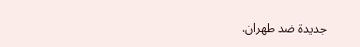جديدة ضد طهران.